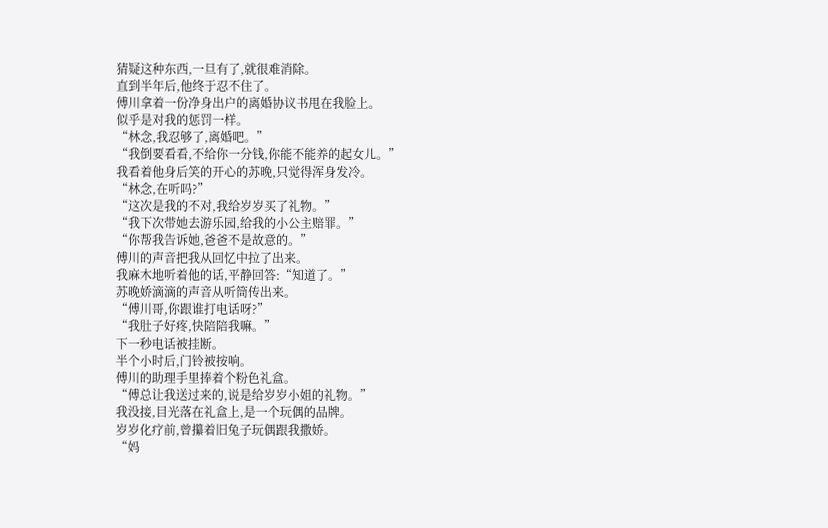猜疑这种东西,一旦有了,就很难消除。
直到半年后,他终于忍不住了。
傅川拿着一份净身出户的离婚协议书甩在我脸上。
似乎是对我的惩罚一样。
“林念,我忍够了,离婚吧。”
“我倒要看看,不给你一分钱,你能不能养的起女儿。”
我看着他身后笑的开心的苏晚,只觉得浑身发冷。
“林念,在听吗?”
“这次是我的不对,我给岁岁买了礼物。”
“我下次带她去游乐园,给我的小公主赔罪。”
“你帮我告诉她,爸爸不是故意的。”
傅川的声音把我从回忆中拉了出来。
我麻木地听着他的话,平静回答:“知道了。”
苏晚娇滴滴的声音从听筒传出来。
“傅川哥,你跟谁打电话呀?”
“我肚子好疼,快陪陪我嘛。”
下一秒电话被挂断。
半个小时后,门铃被按响。
傅川的助理手里捧着个粉色礼盒。
“傅总让我送过来的,说是给岁岁小姐的礼物。”
我没接,目光落在礼盒上,是一个玩偶的品牌。
岁岁化疗前,曾攥着旧兔子玩偶跟我撒娇。
“妈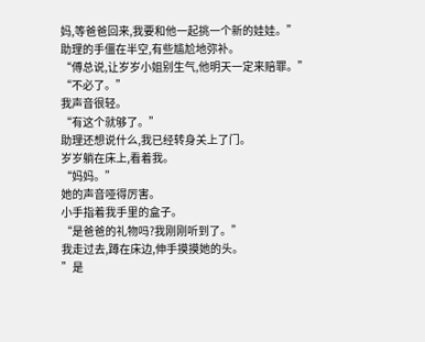妈,等爸爸回来,我要和他一起挑一个新的娃娃。”
助理的手僵在半空,有些尴尬地弥补。
“傅总说,让岁岁小姐别生气,他明天一定来赔罪。”
“不必了。”
我声音很轻。
“有这个就够了。”
助理还想说什么,我已经转身关上了门。
岁岁躺在床上,看着我。
“妈妈。”
她的声音哑得厉害。
小手指着我手里的盒子。
“是爸爸的礼物吗?我刚刚听到了。”
我走过去,蹲在床边,伸手摸摸她的头。
”是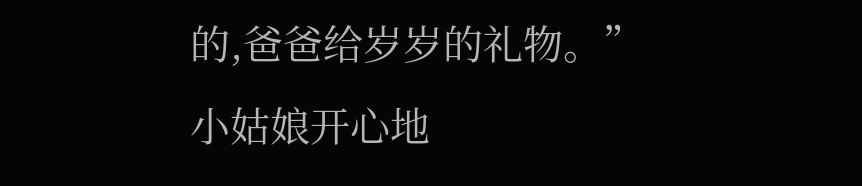的,爸爸给岁岁的礼物。”
小姑娘开心地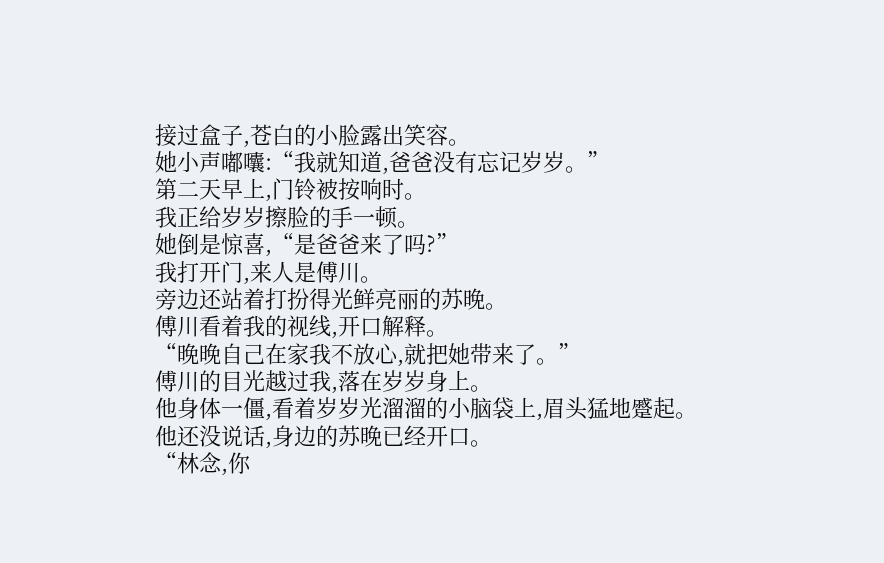接过盒子,苍白的小脸露出笑容。
她小声嘟囔:“我就知道,爸爸没有忘记岁岁。”
第二天早上,门铃被按响时。
我正给岁岁擦脸的手一顿。
她倒是惊喜,“是爸爸来了吗?”
我打开门,来人是傅川。
旁边还站着打扮得光鲜亮丽的苏晚。
傅川看着我的视线,开口解释。
“晚晚自己在家我不放心,就把她带来了。”
傅川的目光越过我,落在岁岁身上。
他身体一僵,看着岁岁光溜溜的小脑袋上,眉头猛地蹙起。
他还没说话,身边的苏晚已经开口。
“林念,你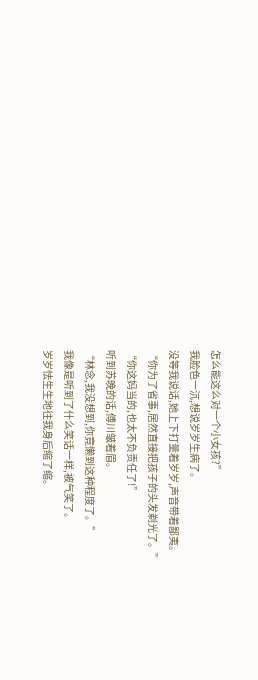怎么能这么对一个小女孩?”
我脸色一沉,想说岁岁生病了。
没等我说话,她上下打量着岁岁,声音带着鄙夷。
“你为了省事,居然直接把孩子的头发剃光了。”
“你这妈当的,也太不负责任了!”
听到苏晚的话,傅川皱着眉。
“林念,我没想到,你竟懒到这种程度了。”
我像是听到了什么笑话一样,被气笑了。
岁岁怯生生地往我身后缩了缩。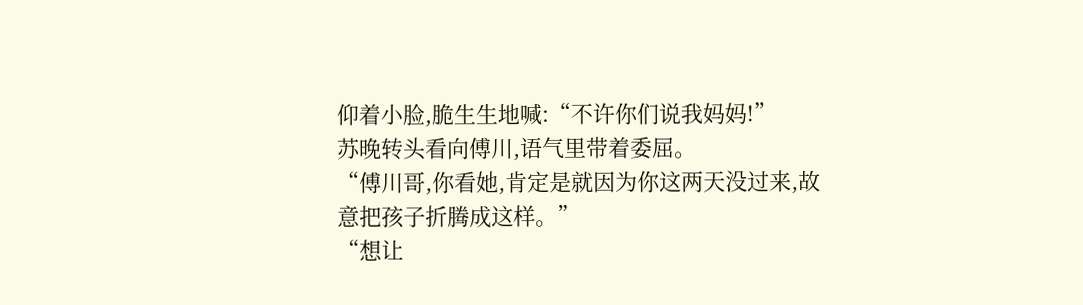仰着小脸,脆生生地喊:“不许你们说我妈妈!”
苏晚转头看向傅川,语气里带着委屈。
“傅川哥,你看她,肯定是就因为你这两天没过来,故意把孩子折腾成这样。”
“想让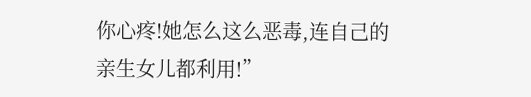你心疼!她怎么这么恶毒,连自己的亲生女儿都利用!”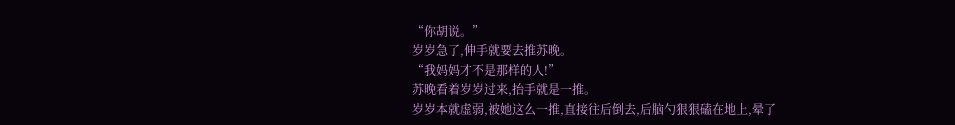“你胡说。”
岁岁急了,伸手就要去推苏晚。
“我妈妈才不是那样的人!”
苏晚看着岁岁过来,抬手就是一推。
岁岁本就虚弱,被她这么一推,直接往后倒去,后脑勺狠狠磕在地上,晕了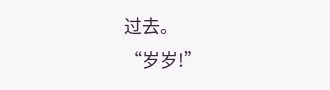过去。
“岁岁!”